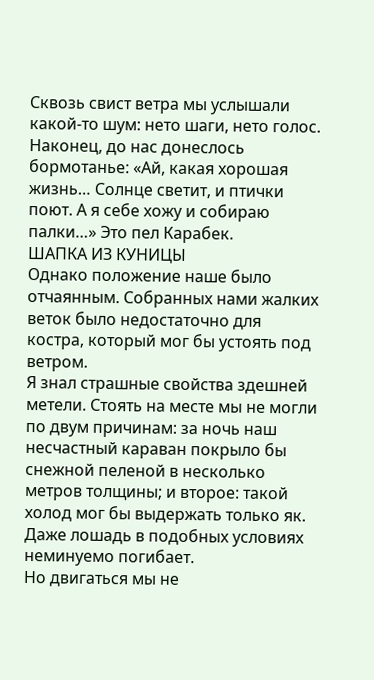Сквозь свист ветра мы услышали какой-то шум: нето шаги, нето голос. Наконец, до нас донеслось бормотанье: «Ай, какая хорошая жизнь… Солнце светит, и птички поют. А я себе хожу и собираю палки…» Это пел Карабек.
ШАПКА ИЗ КУНИЦЫ
Однако положение наше было отчаянным. Собранных нами жалких веток было недостаточно для костра, который мог бы устоять под ветром.
Я знал страшные свойства здешней метели. Стоять на месте мы не могли по двум причинам: за ночь наш несчастный караван покрыло бы снежной пеленой в несколько метров толщины; и второе: такой холод мог бы выдержать только як. Даже лошадь в подобных условиях неминуемо погибает.
Но двигаться мы не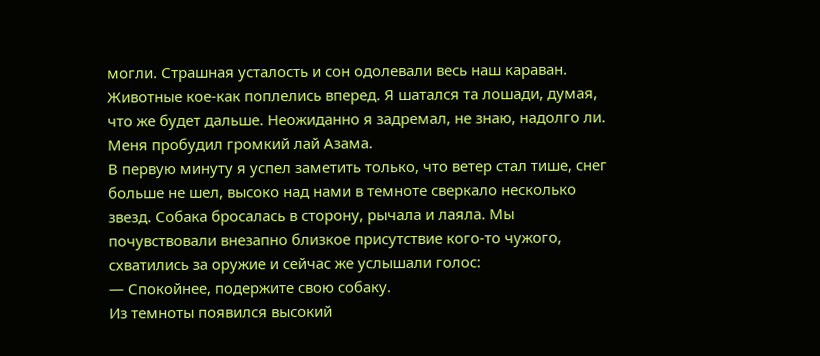могли. Страшная усталость и сон одолевали весь наш караван.
Животные кое-как поплелись вперед. Я шатался та лошади, думая, что же будет дальше. Неожиданно я задремал, не знаю, надолго ли. Меня пробудил громкий лай Азама.
В первую минуту я успел заметить только, что ветер стал тише, снег больше не шел, высоко над нами в темноте сверкало несколько звезд. Собака бросалась в сторону, рычала и лаяла. Мы почувствовали внезапно близкое присутствие кого-то чужого, схватились за оружие и сейчас же услышали голос:
— Спокойнее, подержите свою собаку.
Из темноты появился высокий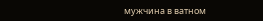мужчина в ватном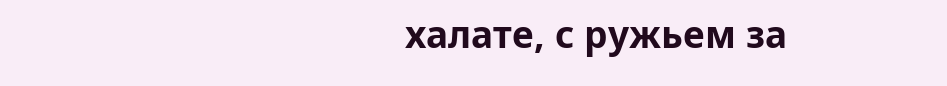халате, с ружьем за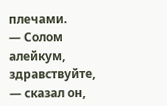плечами.
— Солом алейкум, здравствуйте, — сказал он,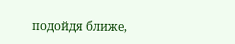подойдя ближе,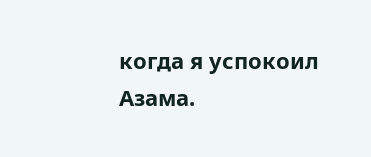когда я успокоил Азама.